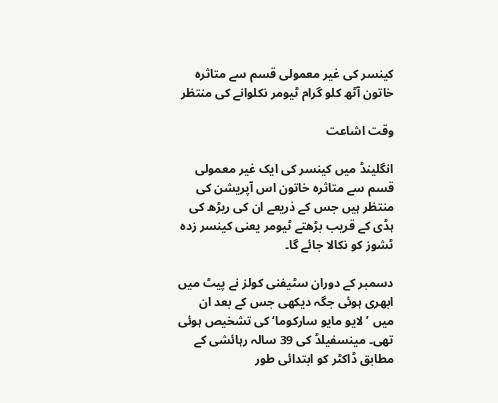کینسر کی غیر معمولی قسم سے متاثرہ خاتون آٹھ کلو گرام ٹیومر نکلوانے کی منتظر

وقت اشاعت

انگلینڈ میں کینسر کی ایک غیر معمولی قسم سے متاثرہ خاتون اس آپریشن کی منتظر ہیں جس کے ذریعے ان کی ریڑھ کی ہڈی کے قریب بڑھتے ٹیومر یعنی کینسر زدہ ٹشوز کو نکالا جائے گا۔

دسمبر کے دوران سٹیفنی کولز نے پیٹ میں ابھری ہوئی جگہ دیکھی جس کے بعد ان میں ’لایو مایو سارکوما‘ کی تشخیص ہوئی تھی۔ مینسفیلڈ کی 39 سالہ رہائشی کے مطابق ڈاکٹر کو ابتدائی طور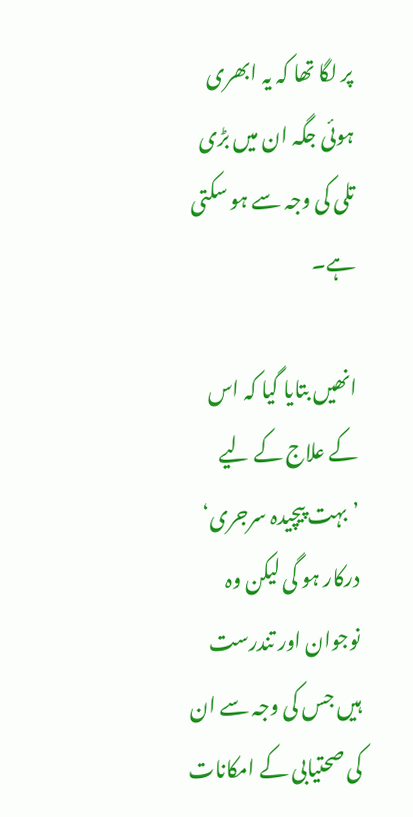پر لگا تھا کہ یہ ابھری ہوئی جگہ ان میں بڑی تلی کی وجہ سے ہو سکتی ہے۔

انھیں بتایا گیا کہ اس کے علاج کے لیے ’بہت پیچیدہ سرجری‘ درکار ہو گی لیکن وہ نوجوان اور تندرست ہیں جس کی وجہ سے ان کی صحتیابی کے امکانات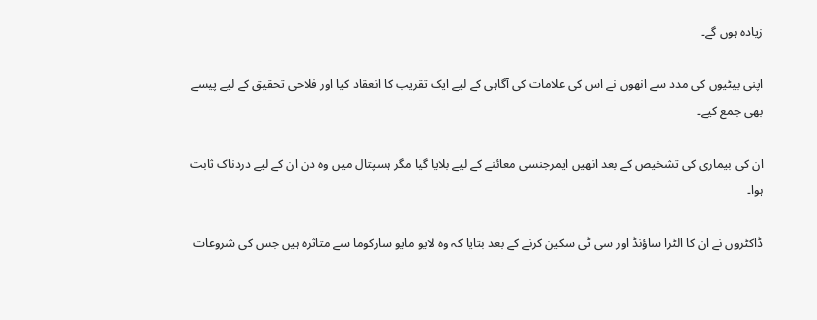زیادہ ہوں گے۔

اپنی بیٹیوں کی مدد سے انھوں نے اس کی علامات کی آگاہی کے لیے ایک تقریب کا انعقاد کیا اور فلاحی تحقیق کے لیے پیسے بھی جمع کیے۔

ان کی بیماری کی تشخیص کے بعد انھیں ایمرجنسی معائنے کے لیے بلایا گیا مگر ہسپتال میں وہ دن ان کے لیے دردناک ثابت ہوا۔

ڈاکٹروں نے ان کا الٹرا ساؤنڈ اور سی ٹی سکین کرنے کے بعد بتایا کہ وہ لایو مایو سارکوما سے متاثرہ ہیں جس کی شروعات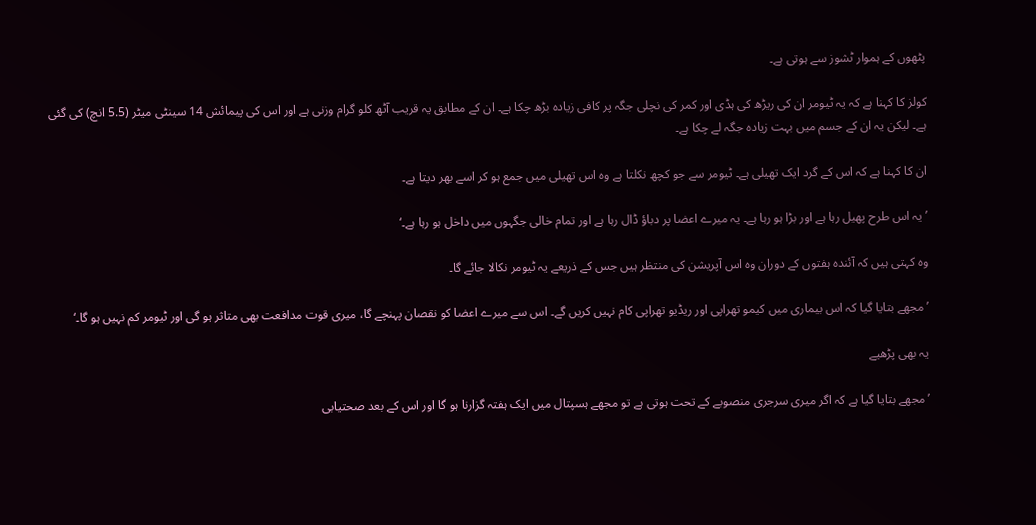پٹھوں کے ہموار ٹشوز سے ہوتی ہے۔

کولز کا کہنا ہے کہ یہ ٹیومر ان کی ریڑھ کی ہڈی اور کمر کی نچلی جگہ پر کافی زیادہ بڑھ چکا ہے۔ ان کے مطابق یہ قریب آٹھ کلو گرام وزنی ہے اور اس کی پیمائش 14 سینٹی میٹر (5.5 انچ) کی گئی ہے۔ لیکن یہ ان کے جسم میں بہت زیادہ جگہ لے چکا ہے۔

ان کا کہنا ہے کہ اس کے گرد ایک تھیلی ہے۔ ٹیومر سے جو کچھ نکلتا ہے وہ اس تھیلی میں جمع ہو کر اسے بھر دیتا ہے۔

’یہ اس طرح پھیل رہا ہے اور بڑا ہو رہا ہے۔ یہ میرے اعضا پر دباؤ ڈال رہا ہے اور تمام خالی جگہوں میں داخل ہو رہا ہے۔‘

وہ کہتی ہیں کہ آئندہ ہفتوں کے دوران وہ اس آپریشن کی منتظر ہیں جس کے ذریعے یہ ٹیومر نکالا جائے گا۔

’مجھے بتایا گیا کہ اس بیماری میں کیمو تھراپی اور ریڈیو تھراپی کام نہیں کریں گے۔ اس سے میرے اعضا کو نقصان پہنچے گا، میری قوت مدافعت بھی متاثر ہو گی اور ٹیومر کم نہیں ہو گا۔‘

یہ بھی پڑھیے

’مجھے بتایا گیا ہے کہ اگر میری سرجری منصوبے کے تحت ہوتی ہے تو مجھے ہسپتال میں ایک ہفتہ گزارنا ہو گا اور اس کے بعد صحتیابی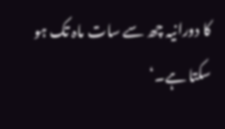کا دورانیہ چھ سے سات ماہ تک ہو سکتا ہے۔‘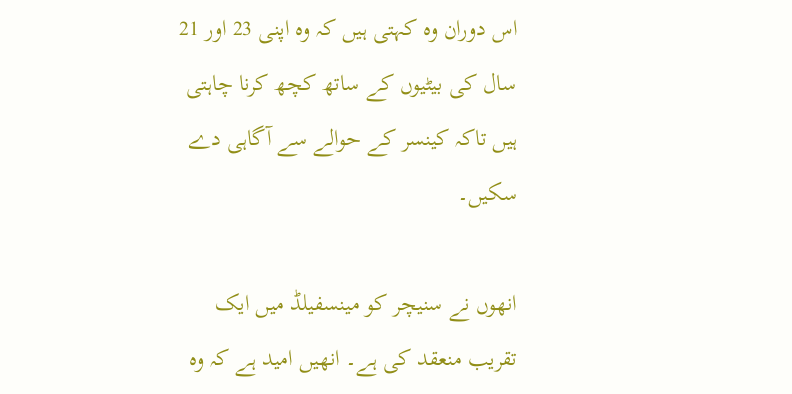اس دوران وہ کہتی ہیں کہ وہ اپنی 23 اور 21 سال کی بیٹیوں کے ساتھ کچھ کرنا چاہتی ہیں تاکہ کینسر کے حوالے سے آگاہی دے سکیں۔

انھوں نے سنیچر کو مینسفیلڈ میں ایک تقریب منعقد کی ہے۔ انھیں امید ہے کہ وہ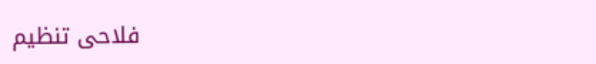فلاحی تنظیم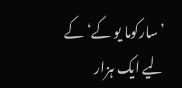’سارکوما یو کے‘ کے لیے ایک ہزار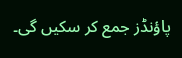پاؤنڈز جمع کر سکیں گی۔